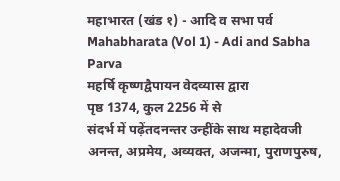महाभारत (खंड १) - आदि व सभा पर्व
Mahabharata (Vol 1) - Adi and Sabha Parva
महर्षि कृष्णद्वैपायन वेदव्यास द्वारा
पृष्ठ 1374, कुल 2256 में से
संदर्भ में पढ़ेंतदनन्तर उन्हींके साथ महादेवजी अनन्त, अप्रमेय, अव्यक्त, अजन्मा, पुराणपुरुष,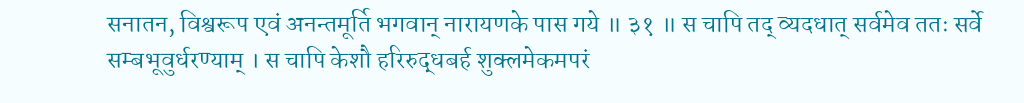सनातन, विश्वरूप एवं अनन्तमूर्ति भगवान् नारायणके पास गये ॥ ३१ ॥ स चापि तद् व्यदधात् सर्वमेव ततः सर्वे सम्बभूवुर्धरण्याम् । स चापि केशौ हरिरुद्धबर्ह शुक्लमेकमपरं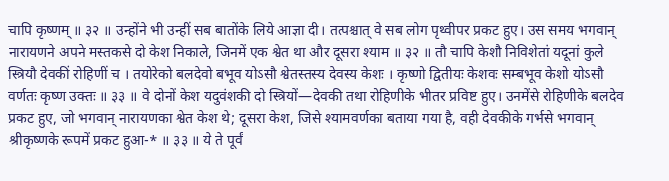चापि कृष्णम् ॥ ३२ ॥ उन्होंने भी उन्हीं सब बातोंके लिये आज्ञा दी। तत्पश्चात् वे सब लोग पृथ्वीपर प्रकट हुए। उस समय भगवान् नारायणने अपने मस्तकसे दो केश निकाले, जिनमें एक श्वेत था और दूसरा श्याम ॥ ३२ ॥ तौ चापि केशौ निविशेतां यदूनां कुले स्त्रियौ देवकीं रोहिणीं च । तयोरेको बलदेवो बभूव योऽसौ श्वेतस्तस्य देवस्य केशः । कृष्णो द्वितीयः केशवः सम्बभूव केशो योऽसौ वर्णतः कृष्ण उक्तः ॥ ३३ ॥ वे दोनों केश यदुवंशकी दो स्त्रियों—देवकी तथा रोहिणीके भीतर प्रविष्ट हुए। उनमेंसे रोहिणीके बलदेव प्रकट हुए, जो भगवान् नारायणका श्वेत केश थे; दूसरा केश, जिसे श्यामवर्णका बताया गया है, वही देवकीके गर्भसे भगवान् श्रीकृष्णके रूपमें प्रकट हुआ-* ॥ ३३ ॥ ये ते पूर्वं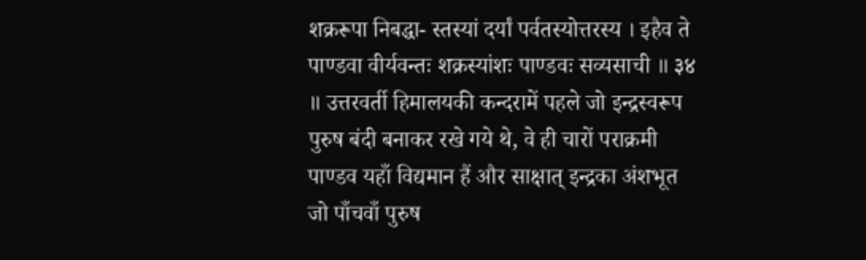शक्ररूपा निबद्धा- स्तस्यां दर्यां पर्वतस्योत्तरस्य । इहैव ते पाण्डवा वीर्यवन्तः शक्रस्यांशः पाण्डवः सव्यसाची ॥ ३४ ॥ उत्तरवर्ती हिमालयकी कन्दरामें पहले जो इन्द्रस्वरूप पुरुष बंदी बनाकर रखे गये थे, वे ही चारों पराक्रमी पाण्डव यहाँ विद्यमान हैं और साक्षात् इन्द्रका अंशभूत जो पाँचवाँ पुरुष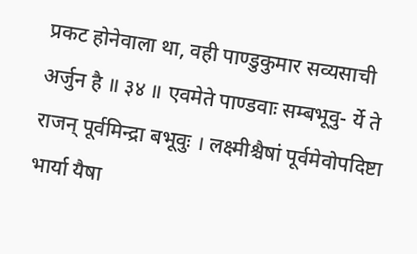प्रकट होनेवाला था, वही पाण्डुकुमार सव्यसाची अर्जुन है ॥ ३४ ॥ एवमेते पाण्डवाः सम्बभूवु- र्ये ते राजन् पूर्वमिन्द्रा बभूवुः । लक्ष्मीश्चैषां पूर्वमेवोपदिष्टा भार्या यैषा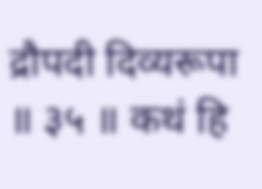द्रौपदी दिव्यरूपा ॥ ३५ ॥ कथं हि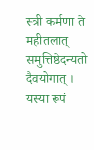स्त्री कर्मणा ते महीतलात् समुत्तिष्ठेदन्यतो दैवयोगात् । यस्या रूपं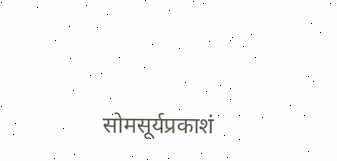सोमसूर्यप्रकाशं